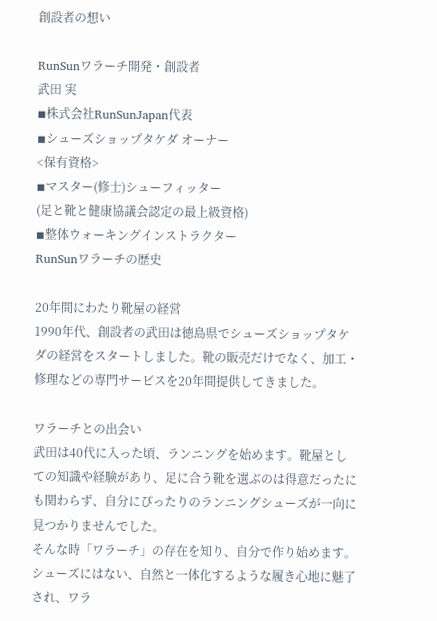創設者の想い

RunSunワラーチ開発・創設者
武田 実
◾株式会社RunSunJapan代表
◾シューズショップタケダ オーナー
<保有資格>
◾マスター(修士)シューフィッター
(足と靴と健康協議会認定の最上級資格)
◾整体ウォーキングインストラクター
RunSunワラーチの歴史

20年間にわたり靴屋の経営
1990年代、創設者の武田は徳島県でシューズショップタケダの経営をスタートしました。靴の販売だけでなく、加工・修理などの専門サービスを20年間提供してきました。

ワラーチとの出会い
武田は40代に入った頃、ランニングを始めます。靴屋としての知識や経験があり、足に合う靴を選ぶのは得意だったにも関わらず、自分にぴったりのランニングシューズが一向に見つかりませんでした。
そんな時「ワラーチ」の存在を知り、自分で作り始めます。シューズにはない、自然と一体化するような履き心地に魅了され、ワラ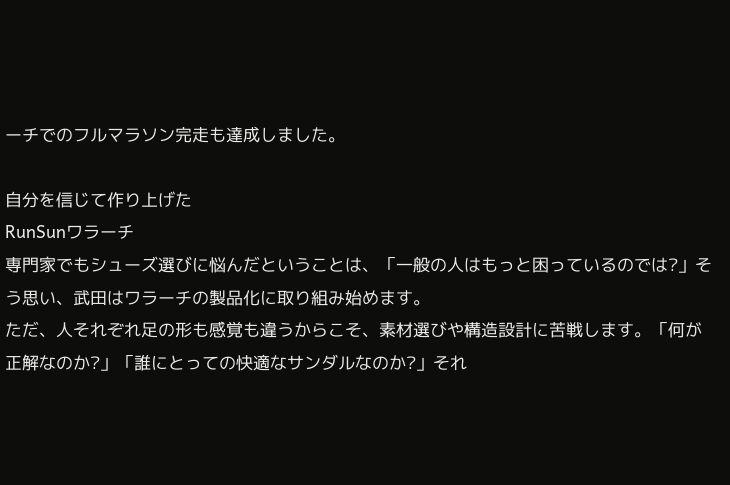ーチでのフルマラソン完走も達成しました。

自分を信じて作り上げた
RunSunワラーチ
専門家でもシューズ選びに悩んだということは、「一般の人はもっと困っているのでは?」そう思い、武田はワラーチの製品化に取り組み始めます。
ただ、人それぞれ足の形も感覚も違うからこそ、素材選びや構造設計に苦戦します。「何が正解なのか?」「誰にとっての快適なサンダルなのか?」それ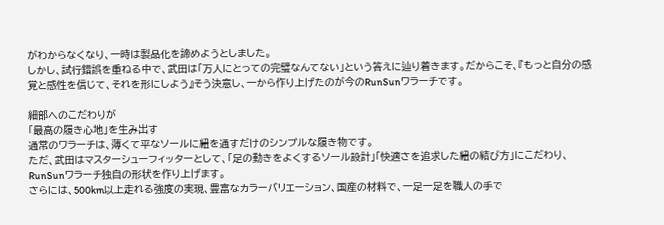がわからなくなり、一時は製品化を諦めようとしました。
しかし、試行錯誤を重ねる中で、武田は「万人にとっての完璧なんてない」という答えに辿り着きます。だからこそ、『もっと自分の感覚と感性を信じて、それを形にしよう』そう決意し、一から作り上げたのが今のRunSunワラーチです。

細部へのこだわりが
「最高の履き心地」を生み出す
通常のワラーチは、薄くて平なソールに紐を通すだけのシンプルな履き物です。
ただ、武田はマスターシューフィッターとして、「足の動きをよくするソール設計」「快適さを追求した紐の結び方」にこだわり、RunSunワラーチ独自の形状を作り上げます。
さらには、500km以上走れる強度の実現、豊富なカラーバリエーション、国産の材料で、一足一足を職人の手で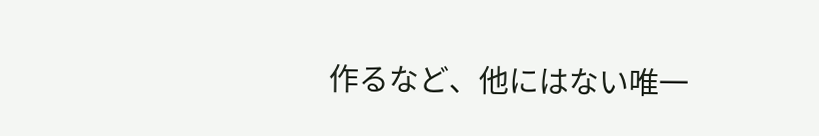作るなど、他にはない唯一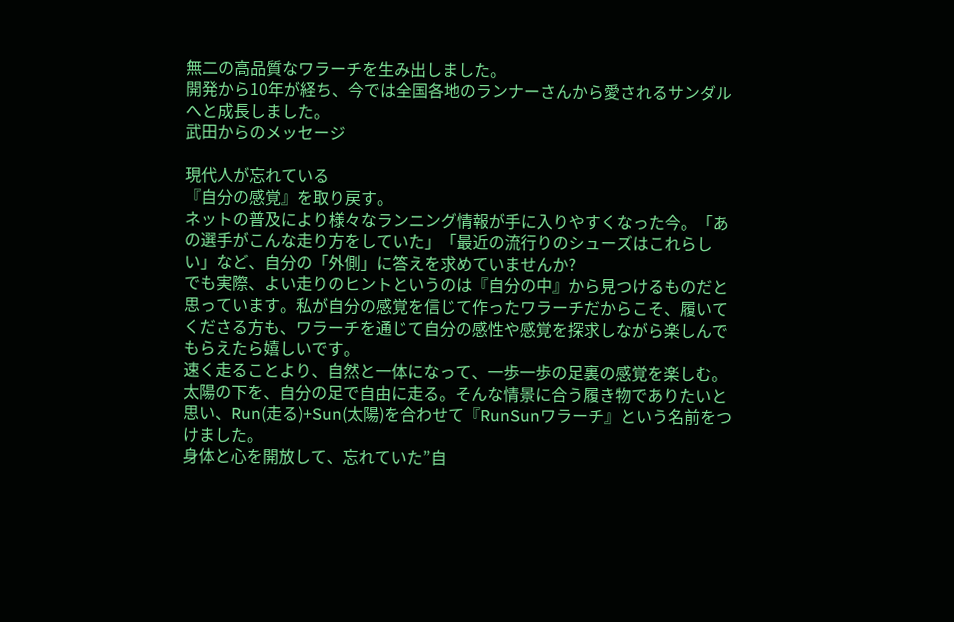無二の高品質なワラーチを生み出しました。
開発から10年が経ち、今では全国各地のランナーさんから愛されるサンダルへと成長しました。
武田からのメッセージ

現代人が忘れている
『自分の感覚』を取り戻す。
ネットの普及により様々なランニング情報が手に入りやすくなった今。「あの選手がこんな走り方をしていた」「最近の流行りのシューズはこれらしい」など、自分の「外側」に答えを求めていませんか?
でも実際、よい走りのヒントというのは『自分の中』から見つけるものだと思っています。私が自分の感覚を信じて作ったワラーチだからこそ、履いてくださる方も、ワラーチを通じて自分の感性や感覚を探求しながら楽しんでもらえたら嬉しいです。
速く走ることより、自然と一体になって、一歩一歩の足裏の感覚を楽しむ。太陽の下を、自分の足で自由に走る。そんな情景に合う履き物でありたいと思い、Run(走る)+Sun(太陽)を合わせて『RunSunワラーチ』という名前をつけました。
身体と心を開放して、忘れていた”自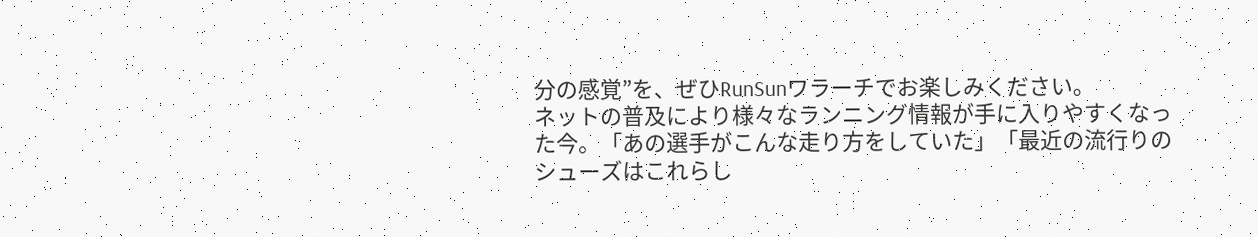分の感覚”を、ぜひRunSunワラーチでお楽しみください。
ネットの普及により様々なランニング情報が手に入りやすくなった今。「あの選手がこんな走り方をしていた」「最近の流行りのシューズはこれらし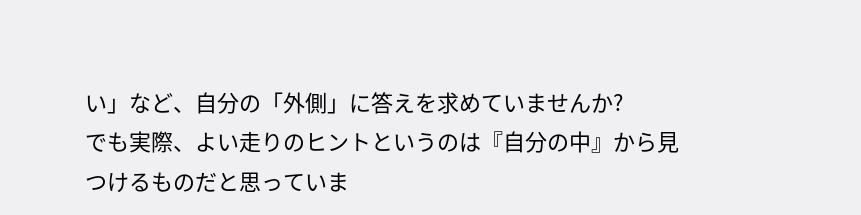い」など、自分の「外側」に答えを求めていませんか?
でも実際、よい走りのヒントというのは『自分の中』から見つけるものだと思っていま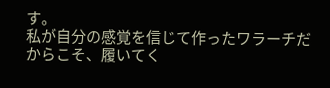す。
私が自分の感覚を信じて作ったワラーチだからこそ、履いてく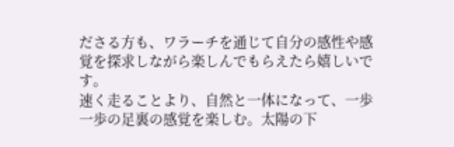ださる方も、ワラーチを通じて自分の感性や感覚を探求しながら楽しんでもらえたら嬉しいです。
速く走ることより、自然と一体になって、一歩一歩の足裏の感覚を楽しむ。太陽の下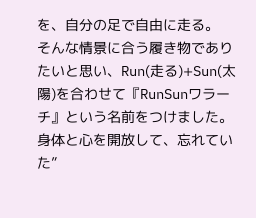を、自分の足で自由に走る。
そんな情景に合う履き物でありたいと思い、Run(走る)+Sun(太陽)を合わせて『RunSunワラーチ』という名前をつけました。
身体と心を開放して、忘れていた”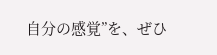自分の感覚”を、ぜひ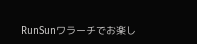RunSunワラーチでお楽し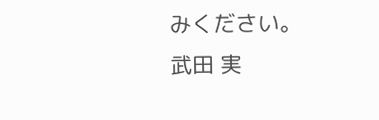みください。
武田 実